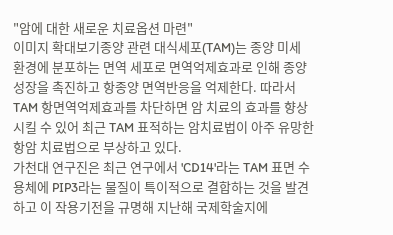"암에 대한 새로운 치료옵션 마련"
이미지 확대보기종양 관련 대식세포(TAM)는 종양 미세 환경에 분포하는 면역 세포로 면역억제효과로 인해 종양 성장을 촉진하고 항종양 면역반응을 억제한다. 따라서 TAM 항면역억제효과를 차단하면 암 치료의 효과를 향상시킬 수 있어 최근 TAM 표적하는 암치료법이 아주 유망한 항암 치료법으로 부상하고 있다.
가천대 연구진은 최근 연구에서 'CD14'라는 TAM 표면 수용체에 PIP3라는 물질이 특이적으로 결합하는 것을 발견하고 이 작용기전을 규명해 지난해 국제학술지에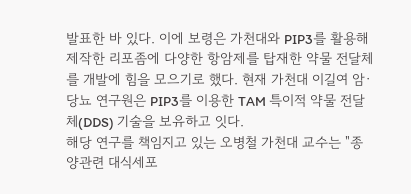발표한 바 있다. 이에 보령은 가천대와 PIP3를 활용해 제작한 리포좀에 다양한 항암제를 탑재한 약물 전달체를 개발에 힘을 모으기로 했다. 현재 가천대 이길여 암·당뇨 연구원은 PIP3를 이용한 TAM 특이적 약물 전달체(DDS) 기술을 보유하고 잇다.
해당 연구를 책임지고 있는 오병철 가천대 교수는 "종양관련 대식세포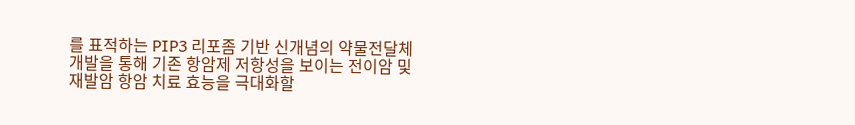를 표적하는 PIP3 리포좀 기반 신개념의 약물전달체 개발을 통해 기존 항암제 저항성을 보이는 전이암 및 재발암 항암 치료 효능을 극대화할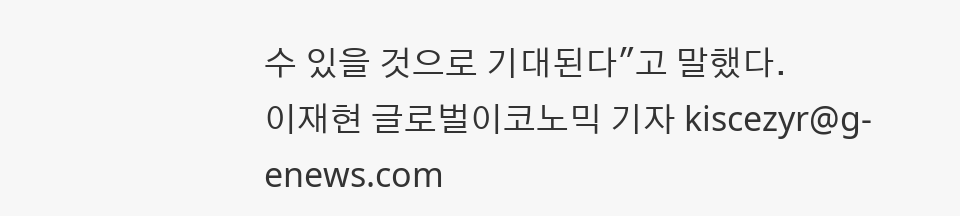수 있을 것으로 기대된다"고 말했다.
이재현 글로벌이코노믹 기자 kiscezyr@g-enews.com